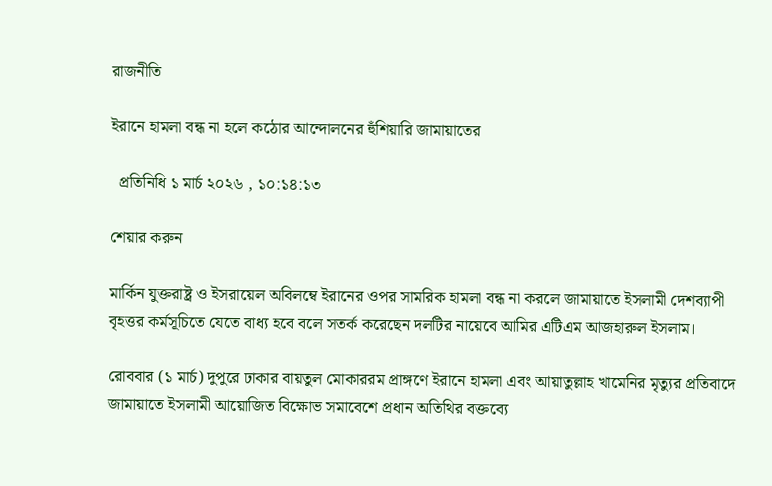রাজনীতি

ইরানে হামলা বন্ধ না হলে কঠোর আন্দোলনের হুঁশিয়ারি জামায়াতের

  প্রতিনিধি ১ মার্চ ২০২৬ , ১০:১৪:১৩

শেয়ার করুন

মার্কিন যুক্তরাষ্ট্র ও ইসরায়েল অবিলম্বে ইরানের ওপর সামরিক হামলা বন্ধ না করলে জামায়াতে ইসলামী দেশব্যাপী বৃহত্তর কর্মসূচিতে যেতে বাধ্য হবে বলে সতর্ক করেছেন দলটির নায়েবে আমির এটিএম আজহারুল ইসলাম।

রোববার (১ মার্চ) দুপুরে ঢাকার বায়তুল মোকাররম প্রাঙ্গণে ইরানে হামলা এবং আয়াতুল্লাহ খামেনির মৃত্যুর প্রতিবাদে জামায়াতে ইসলামী আয়োজিত বিক্ষোভ সমাবেশে প্রধান অতিথির বক্তব্যে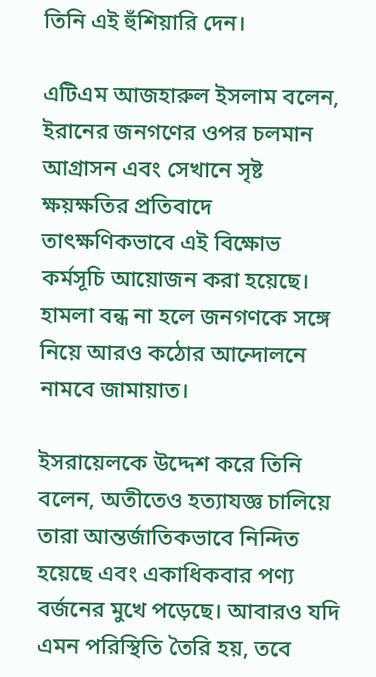তিনি এই হুঁশিয়ারি দেন।

এটিএম আজহারুল ইসলাম বলেন, ইরানের জনগণের ওপর চলমান আগ্রাসন এবং সেখানে সৃষ্ট ক্ষয়ক্ষতির প্রতিবাদে তাৎক্ষণিকভাবে এই বিক্ষোভ কর্মসূচি আয়োজন করা হয়েছে। হামলা বন্ধ না হলে জনগণকে সঙ্গে নিয়ে আরও কঠোর আন্দোলনে নামবে জামায়াত।

ইসরায়েলকে উদ্দেশ করে তিনি বলেন, অতীতেও হত্যাযজ্ঞ চালিয়ে তারা আন্তর্জাতিকভাবে নিন্দিত হয়েছে এবং একাধিকবার পণ্য বর্জনের মুখে পড়েছে। আবারও যদি এমন পরিস্থিতি তৈরি হয়, তবে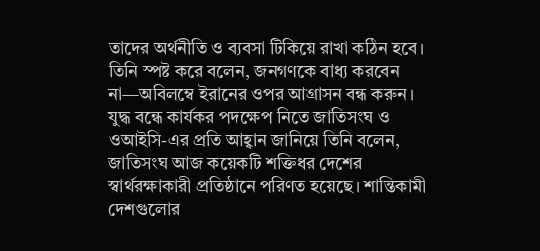তাদের অর্থনীতি ও ব্যবসা টিকিয়ে রাখা কঠিন হবে। তিনি স্পষ্ট করে বলেন, জনগণকে বাধ্য করবেন না—অবিলম্বে ইরানের ওপর আগ্রাসন বন্ধ করুন।
যুদ্ধ বন্ধে কার্যকর পদক্ষেপ নিতে জাতিসংঘ ও ওআইসি-এর প্রতি আহ্বান জানিয়ে তিনি বলেন, জাতিসংঘ আজ কয়েকটি শক্তিধর দেশের স্বার্থরক্ষাকারী প্রতিষ্ঠানে পরিণত হয়েছে। শান্তিকামী দেশগুলোর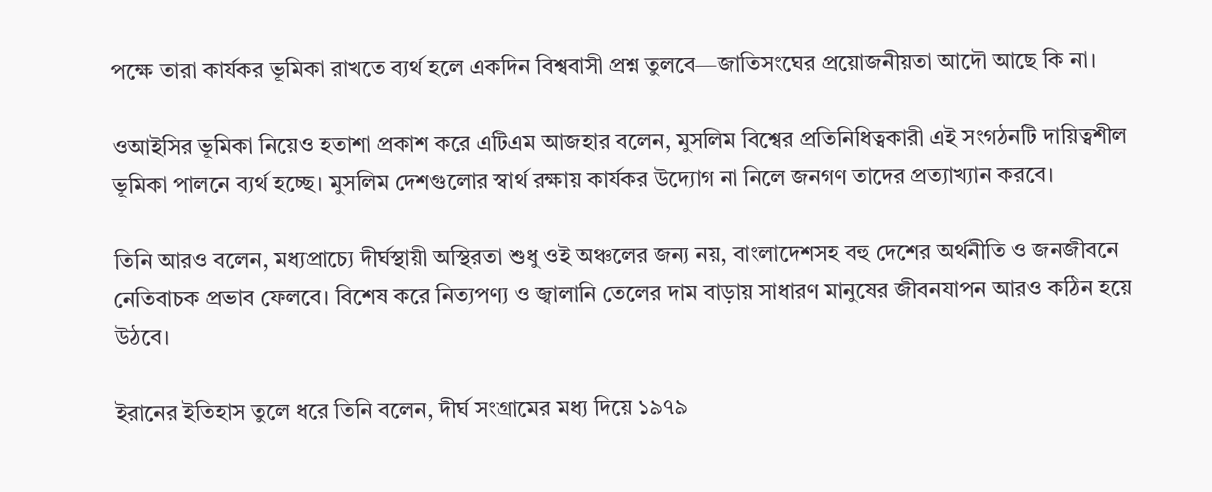পক্ষে তারা কার্যকর ভূমিকা রাখতে ব্যর্থ হলে একদিন বিশ্ববাসী প্রশ্ন তুলবে—জাতিসংঘের প্রয়োজনীয়তা আদৌ আছে কি না।

ওআইসির ভূমিকা নিয়েও হতাশা প্রকাশ করে এটিএম আজহার বলেন, মুসলিম বিশ্বের প্রতিনিধিত্বকারী এই সংগঠনটি দায়িত্বশীল ভূমিকা পালনে ব্যর্থ হচ্ছে। মুসলিম দেশগুলোর স্বার্থ রক্ষায় কার্যকর উদ্যোগ না নিলে জনগণ তাদের প্রত্যাখ্যান করবে।

তিনি আরও বলেন, মধ্যপ্রাচ্যে দীর্ঘস্থায়ী অস্থিরতা শুধু ওই অঞ্চলের জন্য নয়, বাংলাদেশসহ বহু দেশের অর্থনীতি ও জনজীবনে নেতিবাচক প্রভাব ফেলবে। বিশেষ করে নিত্যপণ্য ও জ্বালানি তেলের দাম বাড়ায় সাধারণ মানুষের জীবনযাপন আরও কঠিন হয়ে উঠবে।

ইরানের ইতিহাস তুলে ধরে তিনি বলেন, দীর্ঘ সংগ্রামের মধ্য দিয়ে ১৯৭৯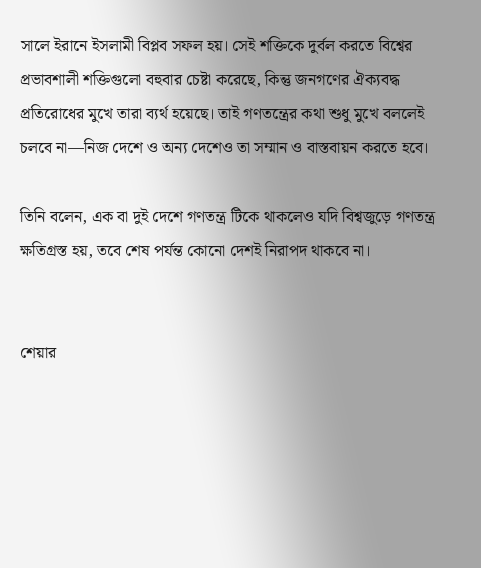সালে ইরানে ইসলামী বিপ্লব সফল হয়। সেই শক্তিকে দুর্বল করতে বিশ্বের প্রভাবশালী শক্তিগুলো বহুবার চেষ্টা করেছে, কিন্তু জনগণের ঐক্যবদ্ধ প্রতিরোধের মুখে তারা ব্যর্থ হয়েছে। তাই গণতন্ত্রের কথা শুধু মুখে বললেই চলবে না—নিজ দেশে ও অন্য দেশেও তা সম্মান ও বাস্তবায়ন করতে হবে।

তিনি বলেন, এক বা দুই দেশে গণতন্ত্র টিকে থাকলেও যদি বিশ্বজুড়ে গণতন্ত্র ক্ষতিগ্রস্ত হয়, তবে শেষ পর্যন্ত কোনো দেশই নিরাপদ থাকবে না।


শেয়ার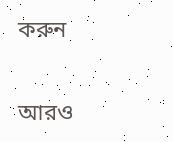করুন

আরও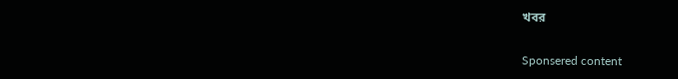খবর

Sponsered content